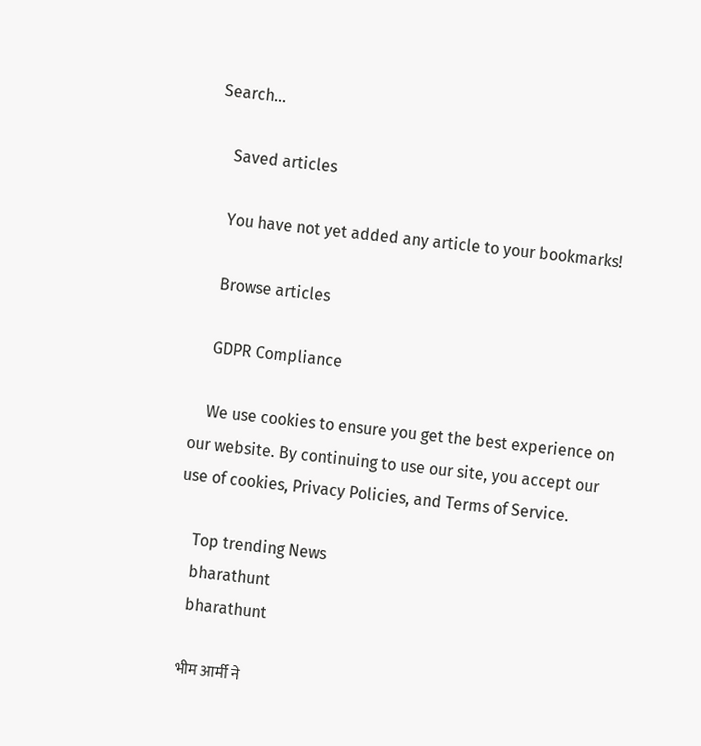Search…

    Saved articles

    You have not yet added any article to your bookmarks!

    Browse articles

    GDPR Compliance

    We use cookies to ensure you get the best experience on our website. By continuing to use our site, you accept our use of cookies, Privacy Policies, and Terms of Service.

    Top trending News
    bharathunt
    bharathunt

    भीम आर्मी ने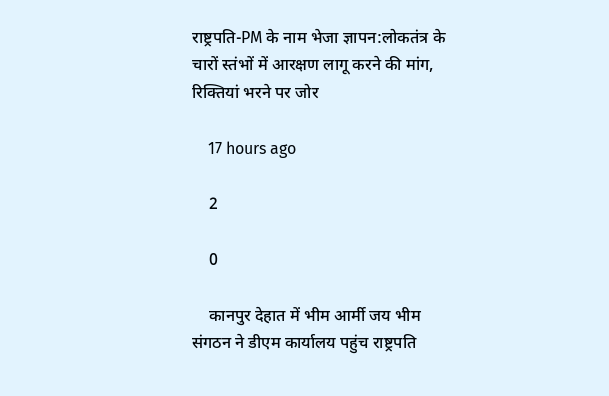राष्ट्रपति-PM के नाम भेजा ज्ञापन:लोकतंत्र के चारों स्तंभों में आरक्षण लागू करने की मांग, रिक्तियां भरने पर जोर

    17 hours ago

    2

    0

    कानपुर देहात में भीम आर्मी जय भीम संगठन ने डीएम कार्यालय पहुंच राष्ट्रपति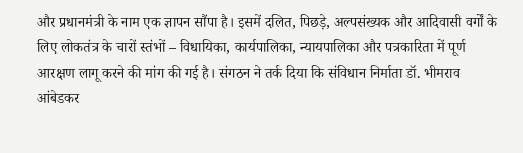और प्रधानमंत्री के नाम एक ज्ञापन सौंपा है। इसमें दलित, पिछड़े, अल्पसंख्यक और आदिवासी वर्गों के लिए लोकतंत्र के चारों स्तंभों – विधायिका, कार्यपालिका, न्यायपालिका और पत्रकारिता में पूर्ण आरक्षण लागू करने की मांग की गई है। संगठन ने तर्क दिया कि संविधान निर्माता डॉ. भीमराव आंबेडकर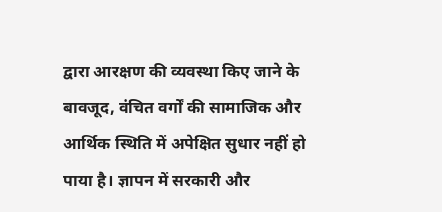द्वारा आरक्षण की व्यवस्था किए जाने के बावजूद, वंचित वर्गों की सामाजिक और आर्थिक स्थिति में अपेक्षित सुधार नहीं हो पाया है। ज्ञापन में सरकारी और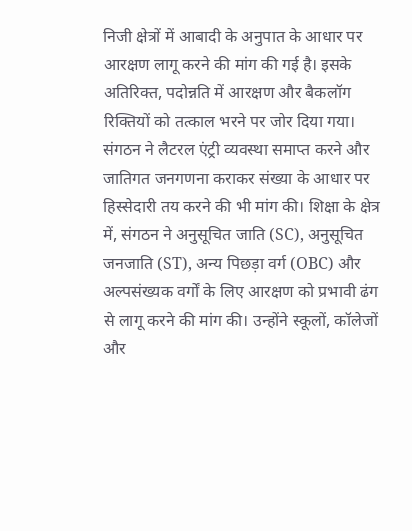निजी क्षेत्रों में आबादी के अनुपात के आधार पर आरक्षण लागू करने की मांग की गई है। इसके अतिरिक्त, पदोन्नति में आरक्षण और बैकलॉग रिक्तियों को तत्काल भरने पर जोर दिया गया। संगठन ने लैटरल एंट्री व्यवस्था समाप्त करने और जातिगत जनगणना कराकर संख्या के आधार पर हिस्सेदारी तय करने की भी मांग की। शिक्षा के क्षेत्र में, संगठन ने अनुसूचित जाति (SC), अनुसूचित जनजाति (ST), अन्य पिछड़ा वर्ग (OBC) और अल्पसंख्यक वर्गों के लिए आरक्षण को प्रभावी ढंग से लागू करने की मांग की। उन्होंने स्कूलों, कॉलेजों और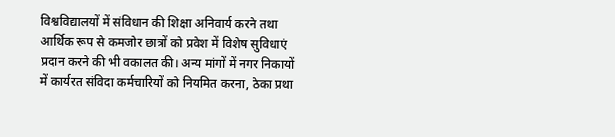विश्वविद्यालयों में संविधान की शिक्षा अनिवार्य करने तथा आर्थिक रूप से कमजोर छात्रों को प्रवेश में विशेष सुविधाएं प्रदान करने की भी वकालत की। अन्य मांगों में नगर निकायों में कार्यरत संविदा कर्मचारियों को नियमित करना, ठेका प्रथा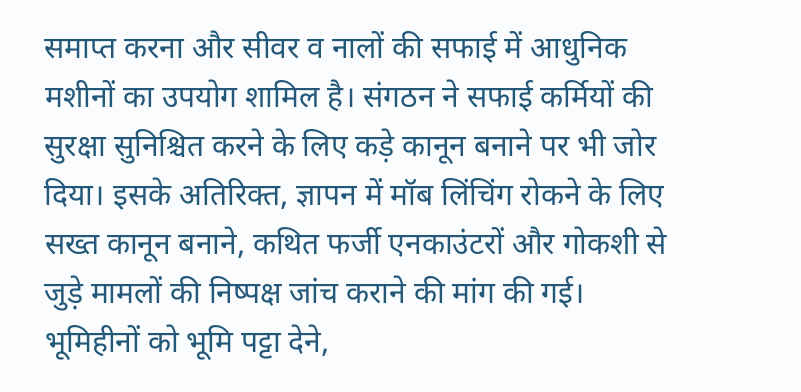समाप्त करना और सीवर व नालों की सफाई में आधुनिक मशीनों का उपयोग शामिल है। संगठन ने सफाई कर्मियों की सुरक्षा सुनिश्चित करने के लिए कड़े कानून बनाने पर भी जोर दिया। इसके अतिरिक्त, ज्ञापन में मॉब लिंचिंग रोकने के लिए सख्त कानून बनाने, कथित फर्जी एनकाउंटरों और गोकशी से जुड़े मामलों की निष्पक्ष जांच कराने की मांग की गई। भूमिहीनों को भूमि पट्टा देने,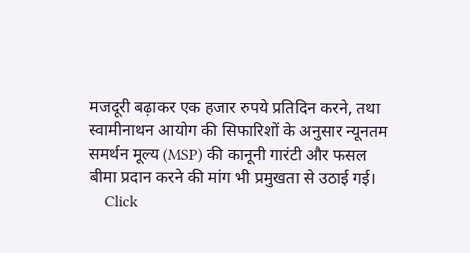मजदूरी बढ़ाकर एक हजार रुपये प्रतिदिन करने, तथा स्वामीनाथन आयोग की सिफारिशों के अनुसार न्यूनतम समर्थन मूल्य (MSP) की कानूनी गारंटी और फसल बीमा प्रदान करने की मांग भी प्रमुखता से उठाई गई।
    Click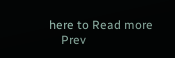here to Read more
    Prev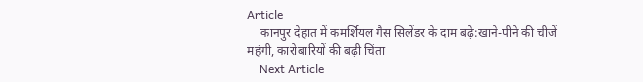Article
    कानपुर देहात में कमर्शियल गैस सिलेंडर के दाम बढ़े:खाने-पीने की चीजें महंगी, कारोबारियों की बढ़ी चिंता
    Next Article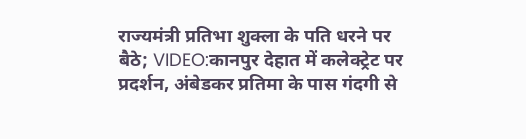राज्यमंत्री प्रतिभा शुक्ला के पति धरने पर बैठे; VIDEO:कानपुर देहात में कलेक्ट्रेट पर प्रदर्शन, अंबेडकर प्रतिमा के पास गंदगी से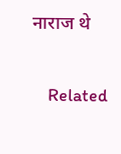नाराज थे

    Related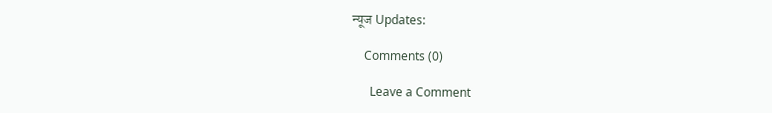न्यूज Updates:

    Comments (0)

      Leave a Comment